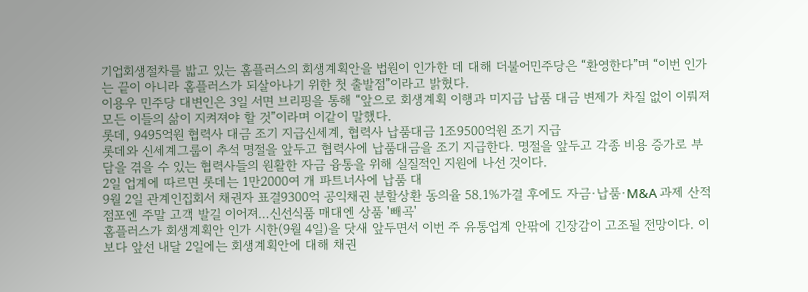기업회생절차를 밟고 있는 홈플러스의 회생계획안을 법원이 인가한 데 대해 더불어민주당은 “환영한다”며 “이번 인가는 끝이 아니라 홈플러스가 되살아나기 위한 첫 출발점”이라고 밝혔다.
이용우 민주당 대변인은 3일 서면 브리핑을 통해 “앞으로 회생계획 이행과 미지급 납품 대금 변제가 차질 없이 이뤄져 모든 이들의 삶이 지켜져야 할 것”이라며 이같이 말했다.
롯데, 9495억원 협력사 대금 조기 지급신세계, 협력사 납품대금 1조9500억원 조기 지급
롯데와 신세계그룹이 추석 명절을 앞두고 협력사에 납품대금을 조기 지급한다. 명절을 앞두고 각종 비용 증가로 부담을 겪을 수 있는 협력사들의 원활한 자금 융통을 위해 실질적인 지원에 나선 것이다.
2일 업계에 따르면 롯데는 1만2000여 개 파트너사에 납품 대
9월 2일 관계인집회서 채권자 표결9300억 공익채권 분할상환 동의율 58.1%가결 후에도 자금·납품·M&A 과제 산적점포엔 주말 고객 발길 이어져…신선식품 매대엔 상품 '빼곡'
홈플러스가 회생계획안 인가 시한(9월 4일)을 닷새 앞두면서 이번 주 유통업계 안팎에 긴장감이 고조될 전망이다. 이보다 앞선 내달 2일에는 회생계획안에 대해 채권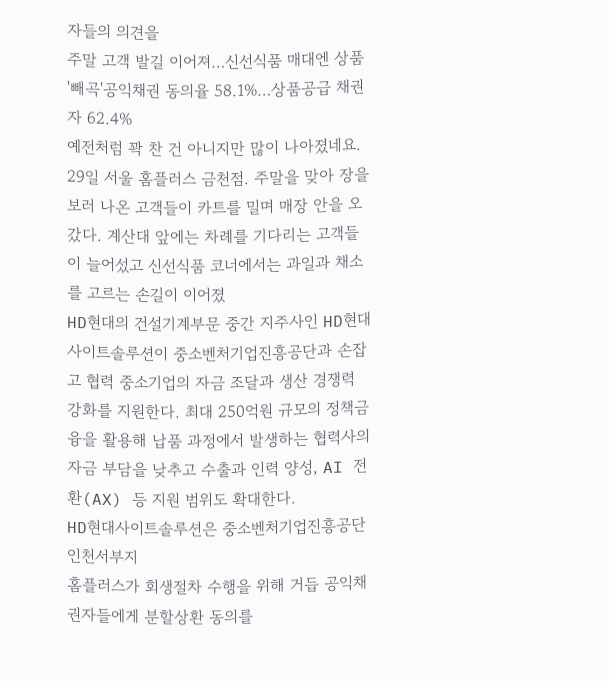자들의 의견을
주말 고객 발길 이어져…신선식품 매대엔 상품 '빼곡'공익채권 동의율 58.1%…상품공급 채권자 62.4%
예전처럼 꽉 찬 건 아니지만 많이 나아졌네요.
29일 서울 홈플러스 금천점. 주말을 맞아 장을 보러 나온 고객들이 카트를 밀며 매장 안을 오갔다. 계산대 앞에는 차례를 기다리는 고객들이 늘어섰고 신선식품 코너에서는 과일과 채소를 고르는 손길이 이어졌
HD현대의 건설기계부문 중간 지주사인 HD현대사이트솔루션이 중소벤처기업진흥공단과 손잡고 협력 중소기업의 자금 조달과 생산 경쟁력 강화를 지원한다. 최대 250억원 규모의 정책금융을 활용해 납품 과정에서 발생하는 협력사의 자금 부담을 낮추고 수출과 인력 양성, AI 전환(AX) 등 지원 범위도 확대한다.
HD현대사이트솔루션은 중소벤처기업진흥공단 인천서부지
홈플러스가 회생절차 수행을 위해 거듭 공익채권자들에게 분할상환 동의를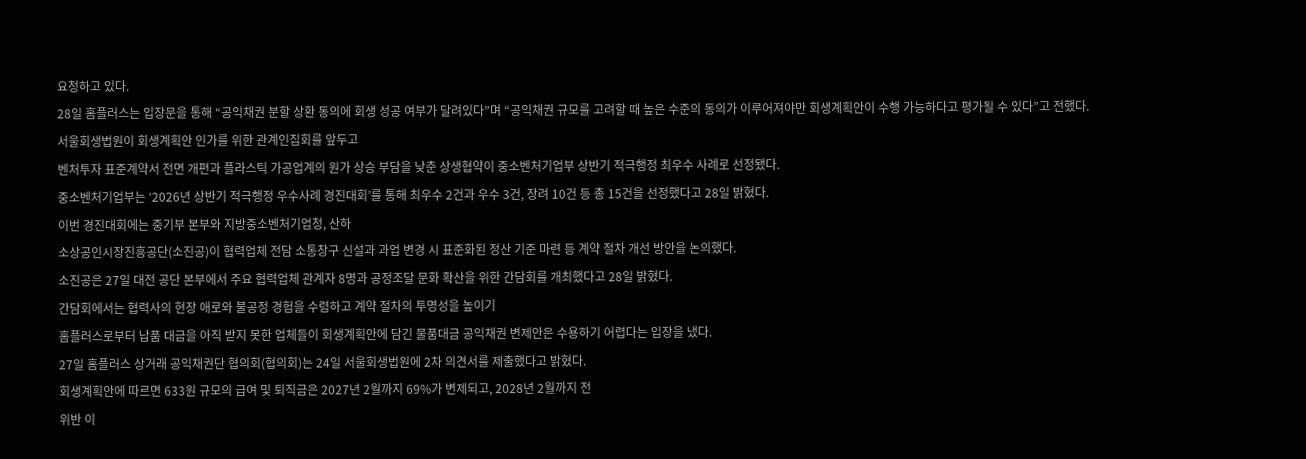요청하고 있다.
28일 홈플러스는 입장문을 통해 “공익채권 분할 상환 동의에 회생 성공 여부가 달려있다”며 “공익채권 규모를 고려할 때 높은 수준의 동의가 이루어져야만 회생계획안이 수행 가능하다고 평가될 수 있다”고 전했다.
서울회생법원이 회생계획안 인가를 위한 관계인집회를 앞두고
벤처투자 표준계약서 전면 개편과 플라스틱 가공업계의 원가 상승 부담을 낮춘 상생협약이 중소벤처기업부 상반기 적극행정 최우수 사례로 선정됐다.
중소벤처기업부는 ‘2026년 상반기 적극행정 우수사례 경진대회’를 통해 최우수 2건과 우수 3건, 장려 10건 등 총 15건을 선정했다고 28일 밝혔다.
이번 경진대회에는 중기부 본부와 지방중소벤처기업청, 산하
소상공인시장진흥공단(소진공)이 협력업체 전담 소통창구 신설과 과업 변경 시 표준화된 정산 기준 마련 등 계약 절차 개선 방안을 논의했다.
소진공은 27일 대전 공단 본부에서 주요 협력업체 관계자 8명과 공정조달 문화 확산을 위한 간담회를 개최했다고 28일 밝혔다.
간담회에서는 협력사의 현장 애로와 불공정 경험을 수렴하고 계약 절차의 투명성을 높이기
홈플러스로부터 납품 대금을 아직 받지 못한 업체들이 회생계획안에 담긴 물품대금 공익채권 변제안은 수용하기 어렵다는 입장을 냈다.
27일 홈플러스 상거래 공익채권단 협의회(협의회)는 24일 서울회생법원에 2차 의견서를 제출했다고 밝혔다.
회생계획안에 따르면 633원 규모의 급여 및 퇴직금은 2027년 2월까지 69%가 변제되고, 2028년 2월까지 전
위반 이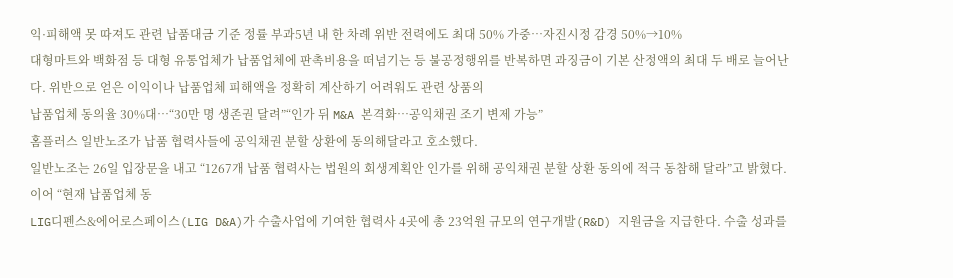익·피해액 못 따져도 관련 납품대금 기준 정률 부과5년 내 한 차례 위반 전력에도 최대 50% 가중…자진시정 감경 50%→10%
대형마트와 백화점 등 대형 유통업체가 납품업체에 판촉비용을 떠넘기는 등 불공정행위를 반복하면 과징금이 기본 산정액의 최대 두 배로 늘어난다. 위반으로 얻은 이익이나 납품업체 피해액을 정확히 계산하기 어려워도 관련 상품의
납품업체 동의율 30%대…“30만 명 생존권 달려”“인가 뒤 M&A 본격화…공익채권 조기 변제 가능”
홈플러스 일반노조가 납품 협력사들에 공익채권 분할 상환에 동의해달라고 호소했다.
일반노조는 26일 입장문을 내고 “1267개 납품 협력사는 법원의 회생계획안 인가를 위해 공익채권 분할 상환 동의에 적극 동참해 달라”고 밝혔다. 이어 “현재 납품업체 동
LIG디펜스&에어로스페이스(LIG D&A)가 수출사업에 기여한 협력사 4곳에 총 23억원 규모의 연구개발(R&D) 지원금을 지급한다. 수출 성과를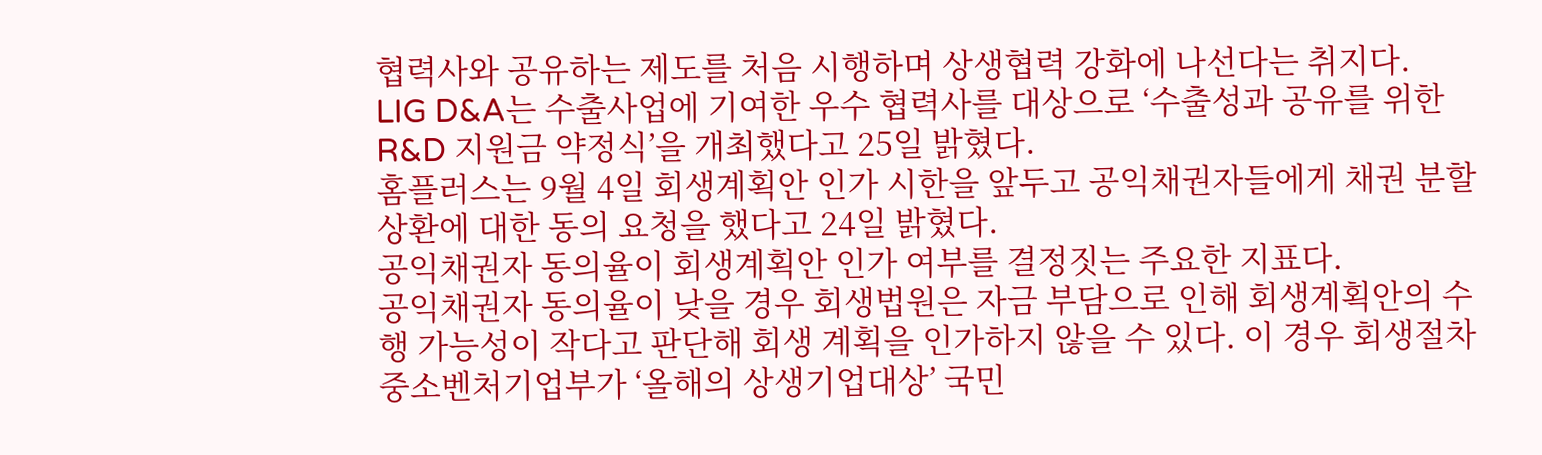협력사와 공유하는 제도를 처음 시행하며 상생협력 강화에 나선다는 취지다.
LIG D&A는 수출사업에 기여한 우수 협력사를 대상으로 ‘수출성과 공유를 위한 R&D 지원금 약정식’을 개최했다고 25일 밝혔다.
홈플러스는 9월 4일 회생계획안 인가 시한을 앞두고 공익채권자들에게 채권 분할 상환에 대한 동의 요청을 했다고 24일 밝혔다.
공익채권자 동의율이 회생계획안 인가 여부를 결정짓는 주요한 지표다.
공익채권자 동의율이 낮을 경우 회생법원은 자금 부담으로 인해 회생계획안의 수행 가능성이 작다고 판단해 회생 계획을 인가하지 않을 수 있다. 이 경우 회생절차
중소벤처기업부가 ‘올해의 상생기업대상’ 국민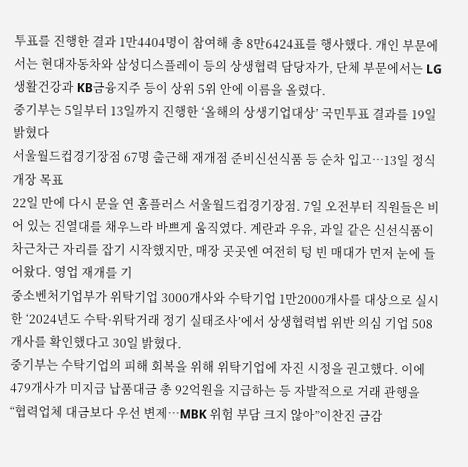투표를 진행한 결과 1만4404명이 참여해 총 8만6424표를 행사했다. 개인 부문에서는 현대자동차와 삼성디스플레이 등의 상생협력 담당자가, 단체 부문에서는 LG생활건강과 KB금융지주 등이 상위 5위 안에 이름을 올렸다.
중기부는 5일부터 13일까지 진행한 ‘올해의 상생기업대상’ 국민투표 결과를 19일 밝혔다
서울월드컵경기장점 67명 출근해 재개점 준비신선식품 등 순차 입고…13일 정식 개장 목표
22일 만에 다시 문을 연 홈플러스 서울월드컵경기장점. 7일 오전부터 직원들은 비어 있는 진열대를 채우느라 바쁘게 움직였다. 계란과 우유, 과일 같은 신선식품이 차근차근 자리를 잡기 시작했지만, 매장 곳곳엔 여전히 텅 빈 매대가 먼저 눈에 들어왔다. 영업 재개를 기
중소벤처기업부가 위탁기업 3000개사와 수탁기업 1만2000개사를 대상으로 실시한 ‘2024년도 수탁·위탁거래 정기 실태조사’에서 상생협력법 위반 의심 기업 508개사를 확인했다고 30일 밝혔다.
중기부는 수탁기업의 피해 회복을 위해 위탁기업에 자진 시정을 권고했다. 이에 479개사가 미지급 납품대금 총 92억원을 지급하는 등 자발적으로 거래 관행을
“협력업체 대금보다 우선 변제…MBK 위험 부담 크지 않아”이찬진 금감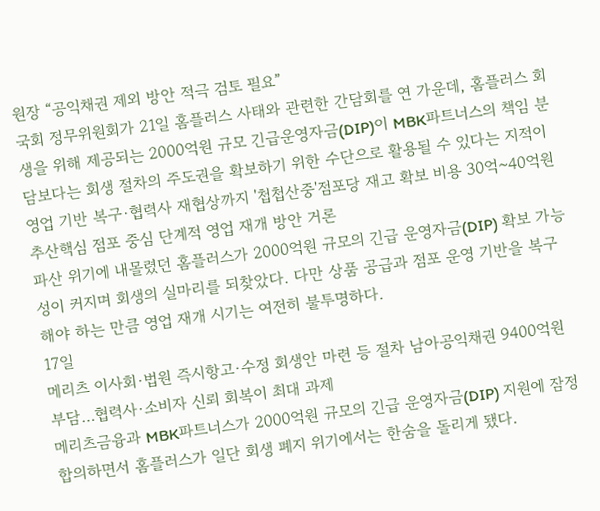원장 “공익채권 제외 방안 적극 검토 필요”
국회 정무위원회가 21일 홈플러스 사태와 관련한 간담회를 연 가운데, 홈플러스 회생을 위해 제공되는 2000억원 규모 긴급운영자금(DIP)이 MBK파트너스의 책임 분담보다는 회생 절차의 주도권을 확보하기 위한 수단으로 활용될 수 있다는 지적이
영업 기반 복구·협력사 재협상까지 '첩첩산중'점포당 재고 확보 비용 30억~40억원 추산핵심 점포 중심 단계적 영업 재개 방안 거론
파산 위기에 내몰렸던 홈플러스가 2000억원 규모의 긴급 운영자금(DIP) 확보 가능성이 커지며 회생의 실마리를 되찾았다. 다만 상품 공급과 점포 운영 기반을 복구해야 하는 만큼 영업 재개 시기는 여전히 불투명하다.
17일
메리츠 이사회·법원 즉시항고·수정 회생안 마련 등 절차 남아공익채권 9400억원 부담…협력사·소비자 신뢰 회복이 최대 과제
메리츠금융과 MBK파트너스가 2000억원 규모의 긴급 운영자금(DIP) 지원에 잠정 합의하면서 홈플러스가 일단 회생 폐지 위기에서는 한숨을 돌리게 됐다.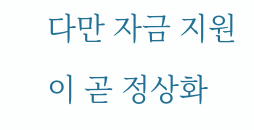다만 자금 지원이 곧 정상화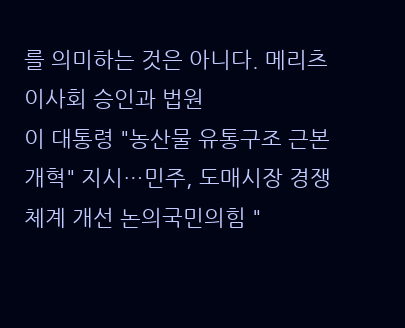를 의미하는 것은 아니다. 메리츠 이사회 승인과 법원
이 대통령 "농산물 유통구조 근본 개혁" 지시…민주, 도매시장 경쟁체계 개선 논의국민의힘 "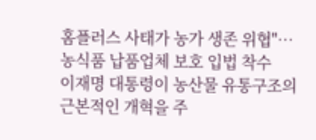홈플러스 사태가 농가 생존 위협"…농식품 납품업체 보호 입법 착수
이재명 대통령이 농산물 유통구조의 근본적인 개혁을 주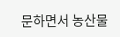문하면서 농산물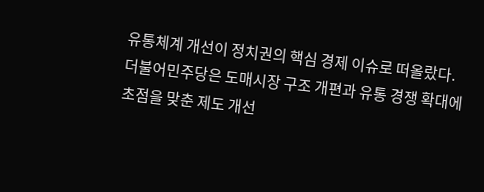유통체계 개선이 정치권의 핵심 경제 이슈로 떠올랐다. 더불어민주당은 도매시장 구조 개편과 유통 경쟁 확대에 초점을 맞춘 제도 개선